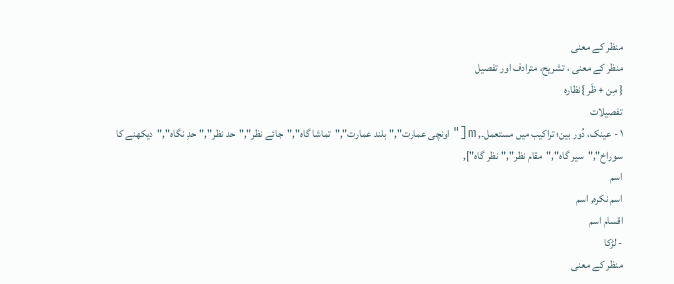منظر کے معنی
منظر کے معنی ، تشریح، مترادف اور تفصیل
{ مِن + ظَر }نظارہ
تفصیلات
١ - عینک، دُور بین؛ تراکیب میں مستعمل۔, m["اونچی عمارت","بلند عمارت","تماشا گاہ","جائے نظر","حد نظر","حدِ نگاہ","دیکھنے کا سوراخ","سیر گاہ","مقام نظر","نظر گاہ"],
اسم
اسم نکرہ, اسم
اقسام اسم
- لڑکا
منظر کے معنی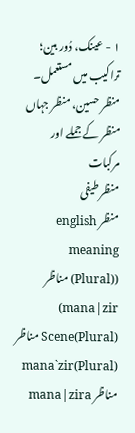١ - عینک، دُور بین؛ تراکیب میں مستعمل۔
منظر حسین، منظر جہاں
منظر کے جملے اور مرکبات
منظر طیفی
منظر english meaning
((Plural) مناظر mana|zir) Scene(Plural) مناظر mana`zir(Plural) مناظر mana|zira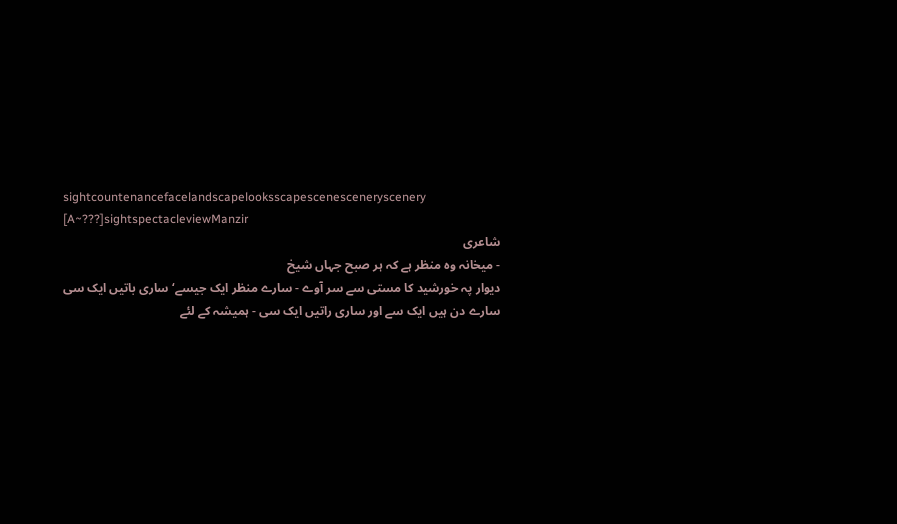sightcountenancefacelandscapelooksscapescenesceneryscenery [A~???]sightspectacleviewManzir
شاعری
- میخانہ وہ منظر ہے کہ ہر صبح جہاں شیخ
دیوار پہ خورشید کا مستی سے سر آوے - سارے منظر ایک جیسے‘ ساری باتیں ایک سی
سارے دن ہیں ایک سے اور ساری راتیں ایک سی - ہمیشہ کے لئے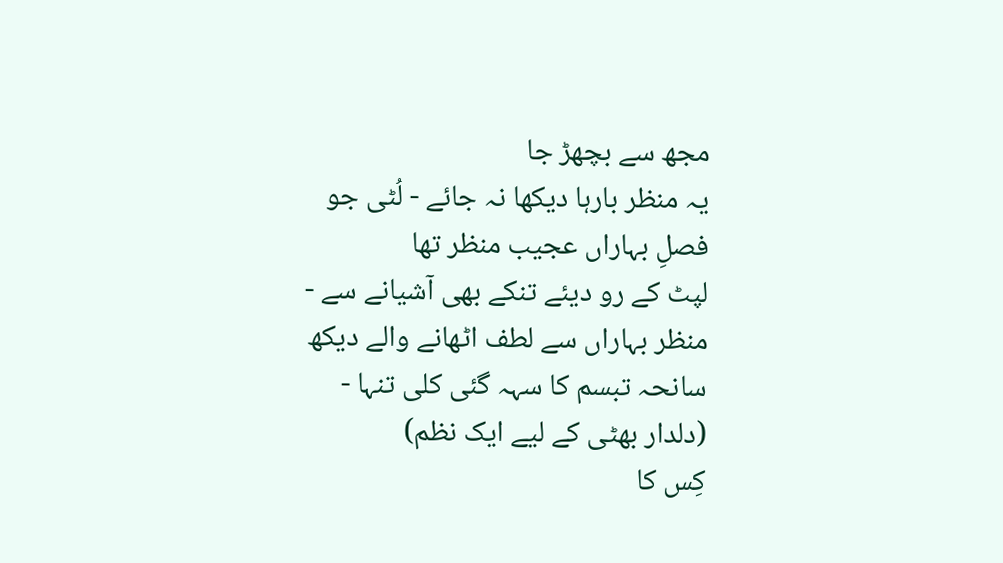مجھ سے بچھڑ جا
یہ منظر بارہا دیکھا نہ جائے - لُٹی جو فصلِ بہاراں عجیب منظر تھا
لپٹ کے رو دیئے تنکے بھی آشیانے سے - منظر بہاراں سے لطف اٹھانے والے دیکھ
سانحہ تبسم کا سہہ گئی کلی تنہا - (دلدار بھٹی کے لیے ایک نظم)
کِس کا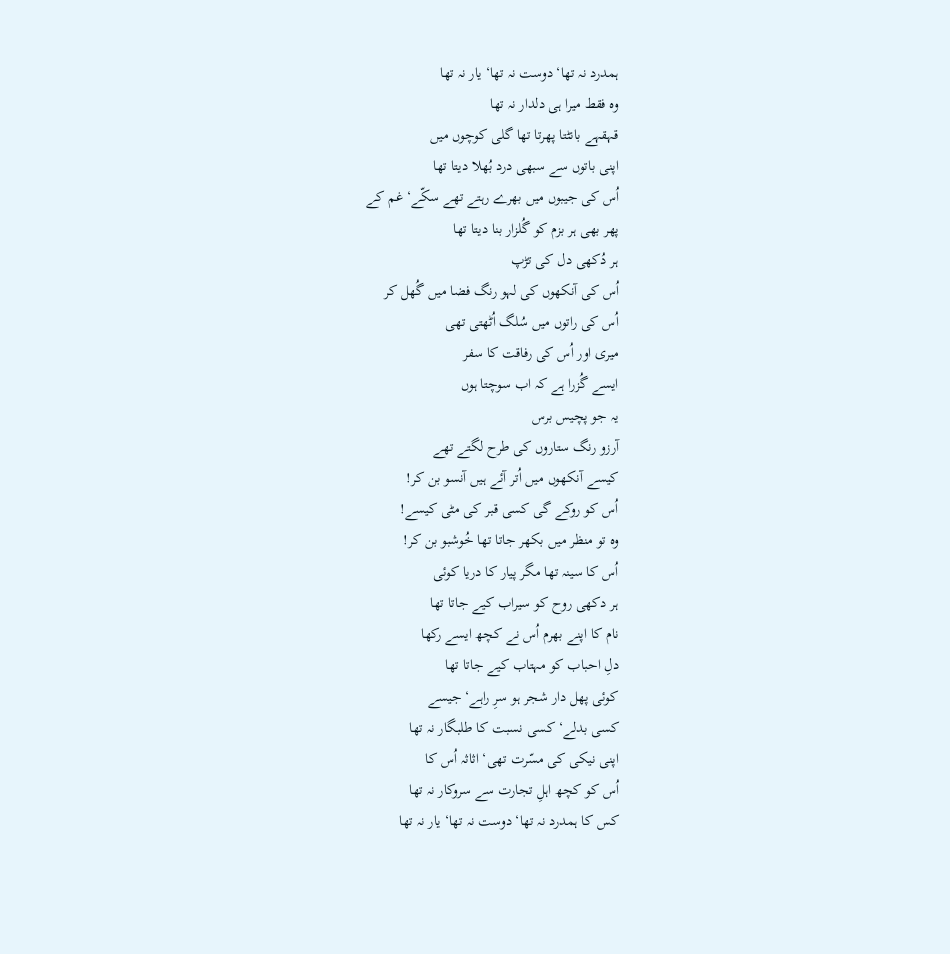ہمدرد نہ تھا‘ دوست نہ تھا‘ یار نہ تھا
وہ فقط میرا ہی دلدار نہ تھا
قہقہے بانٹتا پھرتا تھا گلی کوچوں میں
اپنی باتوں سے سبھی درد بُھلا دیتا تھا
اُس کی جیبوں میں بھرے رہتے تھے سکّے‘ غم کے
پھر بھی ہر بزم کو گُلزار بنا دیتا تھا
ہر دُکھی دل کی تڑپ
اُس کی آنکھوں کی لہو رنگ فضا میں گُھل کر
اُس کی راتوں میں سُلگ اُٹھتی تھی
میری اور اُس کی رفاقت کا سفر
ایسے گُزرا ہے کہ اب سوچتا ہوں
یہ جو پچیس برس
آرزو رنگ ستاروں کی طرح لگتے تھے
کیسے آنکھوں میں اُتر آئے ہیں آنسو بن کر!
اُس کو روکے گی کسی قبر کی مٹی کیسے!
وہ تو منظر میں بکھر جاتا تھا خُوشبو بن کر!
اُس کا سینہ تھا مگر پیار کا دریا کوئی
ہر دکھی روح کو سیراب کیے جاتا تھا
نام کا اپنے بھرم اُس نے کچھ ایسے رکھا
دلِ احباب کو مہتاب کیے جاتا تھا
کوئی پھل دار شجر ہو سرِ راہے‘ جیسے
کسی بدلے‘ کسی نسبت کا طلبگار نہ تھا
اپنی نیکی کی مسّرت تھی‘ اثاثہ اُس کا
اُس کو کچھ اہلِ تجارت سے سروکار نہ تھا
کس کا ہمدرد نہ تھا‘ دوست نہ تھا‘ یار نہ تھا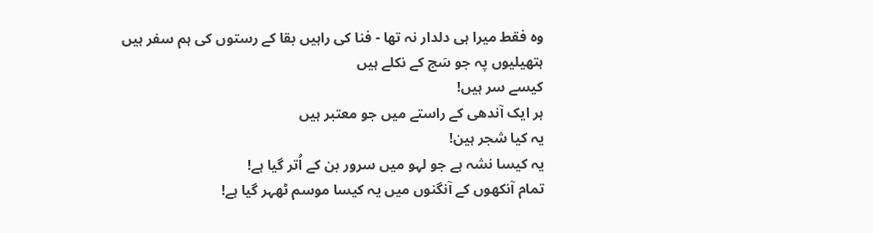وہ فقط میرا ہی دلدار نہ تھا - فنا کی راہیں بقا کے رستوں کی ہم سفر ہیں
ہتھیلیوں پہ جو سَج کے نکلے ہیں
کیسے سر ہیں!
ہر ایک آندھی کے راستے میں جو معتبر ہیں
یہ کیا شجر ہین!
یہ کیسا نشہ ہے جو لہو میں سرور بن کے اُتر گیا ہے!
تمام آنکھوں کے آنگنوں میں یہ کیسا موسم ٹھہر گیا ہے!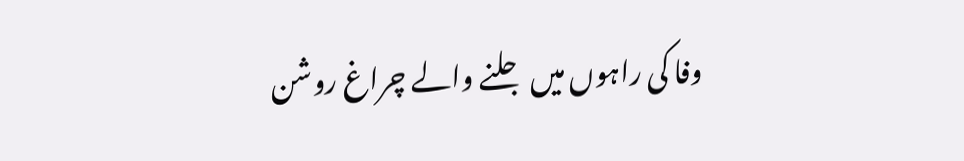وفا کی راہوں میں جلنے والے چراغ روشن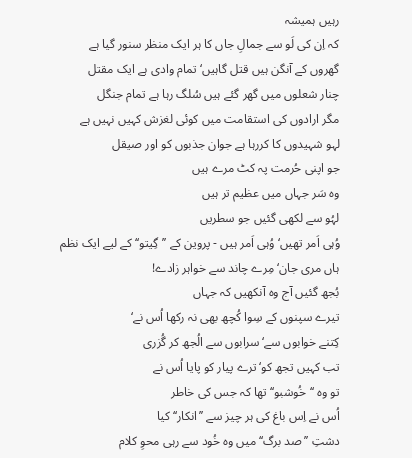رہیں ہمیشہ
کہ اِن کی لَو سے جمالِ جاں کا ہر ایک منظر سنور گیا ہے
گھروں کے آنگن ہیں قتل گاہیں‘ تمام وادی ہے ایک مقتل
چنار شعلوں میں گھر گئے ہیں سُلگ رہا ہے تمام جنگل
مگر ارادوں کی استقامت میں کوئی لغزش کہیں نہیں ہے
لہو شہیدوں کا کررہا ہے جوان جذبوں کو اور صیقل
جو اپنی حُرمت پہ کٹ مرے ہیں
وہ سَر جہاں میں عظیم تر ہیں
لہُو سے لکھی گئیں جو سطریں
وُہی اَمر تھیں‘ وُہی اَمر ہیں - پروین کے ’’گِیتو‘‘ کے لیے ایک نظم
ہاں مری جان‘ مِرے چاند سے خواہر زادے!
بُجھ گئیں آج وہ آنکھیں کہ جہاں
تیرے سپنوں کے سِوا کُچھ بھی نہ رکھا اُس نے‘
کِتنے خوابوں سے‘ سرابوں سے الُجھ کر گُزری
تب کہیں تجھ کو‘ ترے پیار کو پایا اُس نے
تو وہ ‘‘خُوشبو‘‘تھا کہ جس کی خاطر
اُس نے اِس باغ کی ہر چیز سے ’’انکار‘‘ کیا
دشتِ ’’صد برگ‘‘ میں وہ خُود سے رہی محوِ کلام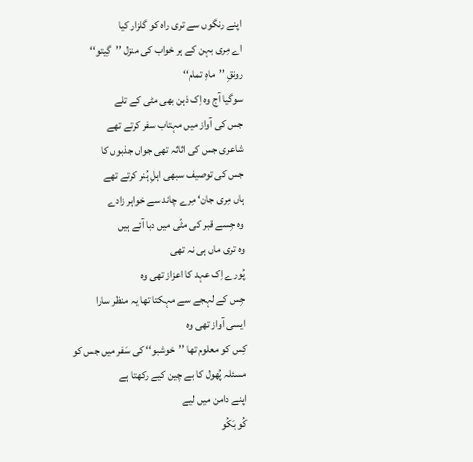اپنے رنگوں سے تری راہ کو گلزار کیا
اے مِری بہن کے ہر خواب کی منزل ’’گِیتو‘‘
رونقِ ’’ماہِ تمام‘‘
سوگیا آج وہ اِک ذہن بھی مٹی کے تلے
جس کی آواز میں مہتاب سفر کرتے تھے
شاعری جس کی اثاثہ تھی جواں جذبوں کا
جس کی توصیف سبھی اہلِ ہُنر کرتے تھے
ہاں مِری جان‘ مِرے چاند سے خواہر زادے
وہ جِسے قبر کی مٹّی میں دبا آئے ہیں
وہ تری ماں ہی نہ تھی
پُورے اِک عہد کا اعزاز تھی وہ
جِس کے لہجے سے مہکتا تھا یہ منظر سارا
ایسی آواز تھی وہ
کِس کو معلوم تھا ’’خوشبو‘‘ کی سَفر میں جس کو
مسئلہ پُھول کا بے چین کیے رکھتا ہے
اپنے دامن میں لیے
کُو بَکُو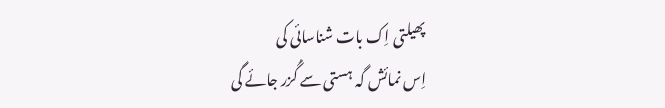پھیلتی اِک بات شناسائی کی
اِس نمائش گہ ہستی سے گُزر جائے گی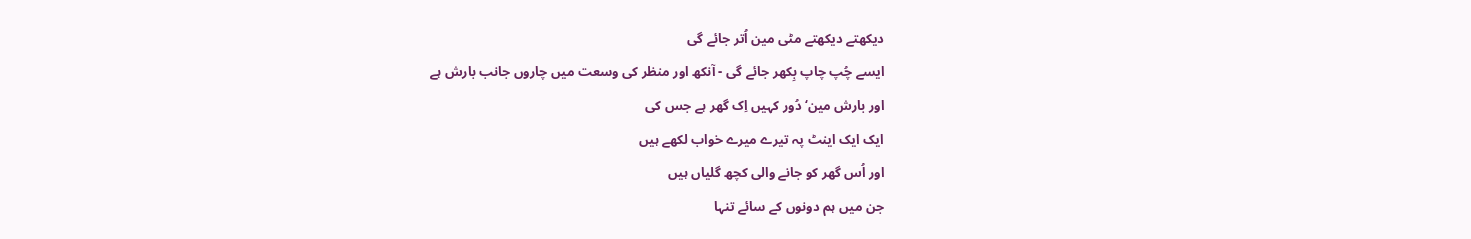دیکھتے دیکھتے مٹی مین اُتر جائے گی
ایسے چُپ چاپ بِکھر جائے گی - آنکھ اور منظر کی وسعت میں چاروں جانب بارش ہے
اور بارش مین‘ دُور کہیں اِک گھر ہے جس کی
ایک ایک اینٹ پہ تیرے میرے خواب لکھے ہیں
اور اُس گھر کو جانے والی کچھ گلیاں ہیں
جن میں ہم دونوں کے سائے تنہا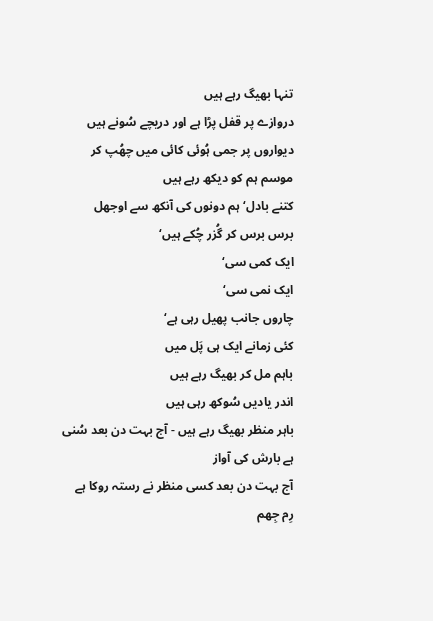تنہا بھیگ رہے ہیں
دروازے پر قفل پڑا ہے اور دریچے سُونے ہیں
دیواروں پر جمی ہُوئی کائی میں چھُپ کر
موسم ہم کو دیکھ رہے ہیں
کتنے بادل‘ ہم دونوں کی آنکھ سے اوجھل
برس برس کر گُزر چُکے ہیں‘
ایک کمی سی‘
ایک نمی سی‘
چاروں جانب پھیل رہی ہے‘
کئی زمانے ایک ہی پَل میں
باہم مل کر بھیگ رہے ہیں
اندر یادیں سُوکھ رہی ہیں
باہر منظر بھیگ رہے ہیں - آج بہت دن بعد سُنی ہے بارش کی آواز
آج بہت دن بعد کسی منظر نے رستہ روکا ہے
رِم جِھم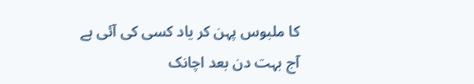کا ملبوس پہن کر یاد کسی کی آئی ہے
آج بہت دن بعد اچانک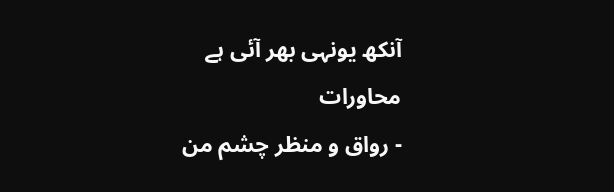آنکھ یونہی بھر آئی ہے
محاورات
- رواق و منظر چشم من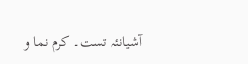آشیانئہ تست۔ کرم نما و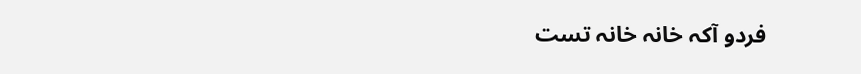فردو آکہ خانہ خانہ تست